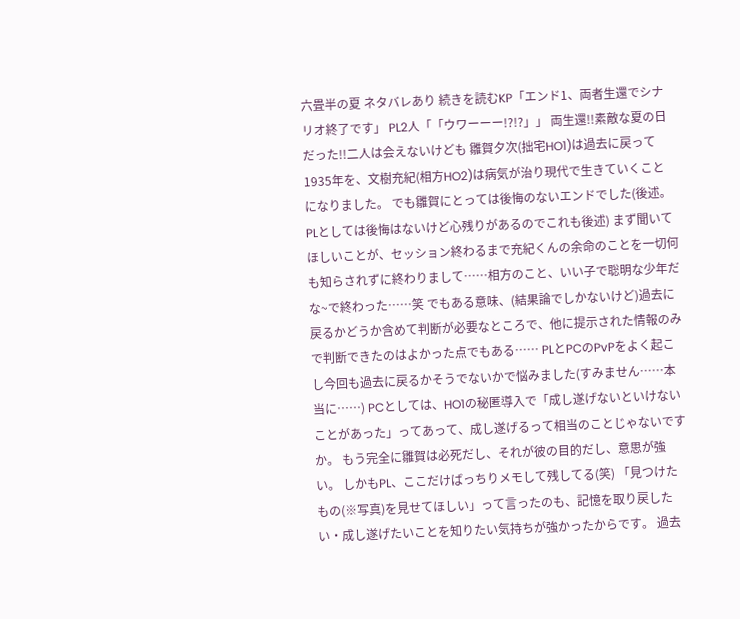六畳半の夏 ネタバレあり 続きを読むKP「エンド1、両者生還でシナリオ終了です」 PL2人「「ウワーーー!?!?」」 両生還!!素敵な夏の日だった!!二人は会えないけども 雛賀夕次(拙宅HO1)は過去に戻って1935年を、文樹充紀(相方HO2)は病気が治り現代で生きていくことになりました。 でも雛賀にとっては後悔のないエンドでした(後述。PLとしては後悔はないけど心残りがあるのでこれも後述) まず聞いてほしいことが、セッション終わるまで充紀くんの余命のことを一切何も知らされずに終わりまして……相方のこと、いい子で聡明な少年だな~で終わった……笑 でもある意味、(結果論でしかないけど)過去に戻るかどうか含めて判断が必要なところで、他に提示された情報のみで判断できたのはよかった点でもある…… PLとPCのPvPをよく起こし今回も過去に戻るかそうでないかで悩みました(すみません……本当に……) PCとしては、HO1の秘匿導入で「成し遂げないといけないことがあった」ってあって、成し遂げるって相当のことじゃないですか。 もう完全に雛賀は必死だし、それが彼の目的だし、意思が強い。 しかもPL、ここだけばっちりメモして残してる(笑) 「見つけたもの(※写真)を見せてほしい」って言ったのも、記憶を取り戻したい・成し遂げたいことを知りたい気持ちが強かったからです。 過去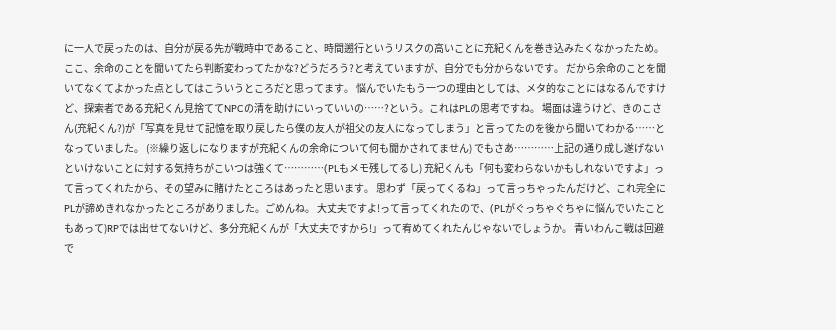に一人で戻ったのは、自分が戻る先が戦時中であること、時間遡行というリスクの高いことに充紀くんを巻き込みたくなかったため。 ここ、余命のことを聞いてたら判断変わってたかな?どうだろう?と考えていますが、自分でも分からないです。 だから余命のことを聞いてなくてよかった点としてはこういうところだと思ってます。 悩んでいたもう一つの理由としては、メタ的なことにはなるんですけど、探索者である充紀くん見捨ててNPCの清を助けにいっていいの……?という。これはPLの思考ですね。 場面は違うけど、きのこさん(充紀くん?)が「写真を見せて記憶を取り戻したら僕の友人が祖父の友人になってしまう」と言ってたのを後から聞いてわかる……となっていました。 (※繰り返しになりますが充紀くんの余命について何も聞かされてません) でもさあ…………上記の通り成し遂げないといけないことに対する気持ちがこいつは強くて…………(PLもメモ残してるし) 充紀くんも「何も変わらないかもしれないですよ」って言ってくれたから、その望みに賭けたところはあったと思います。 思わず「戻ってくるね」って言っちゃったんだけど、これ完全にPLが諦めきれなかったところがありました。ごめんね。 大丈夫ですよ!って言ってくれたので、(PLがぐっちゃぐちゃに悩んでいたこともあって)RPでは出せてないけど、多分充紀くんが「大丈夫ですから!」って宥めてくれたんじゃないでしょうか。 青いわんこ戦は回避で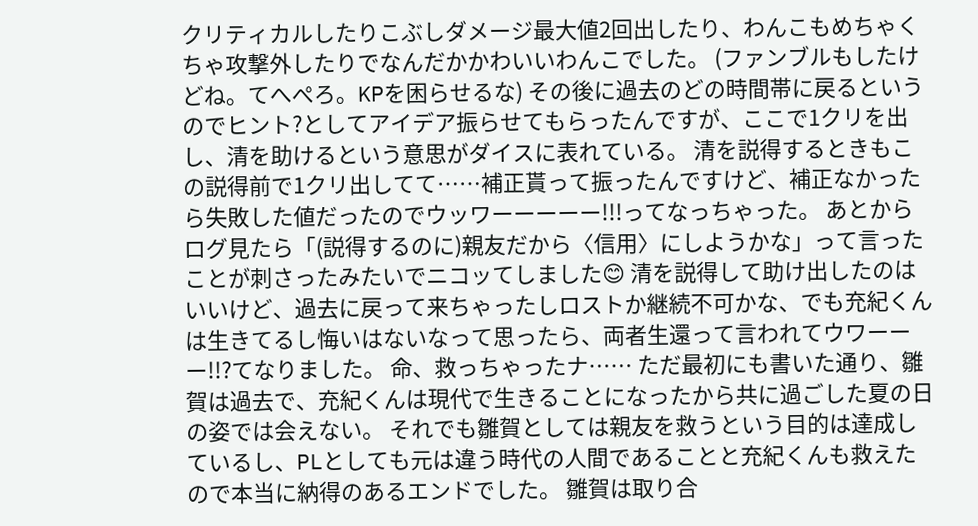クリティカルしたりこぶしダメージ最大値2回出したり、わんこもめちゃくちゃ攻撃外したりでなんだかかわいいわんこでした。 (ファンブルもしたけどね。てへぺろ。KPを困らせるな) その後に過去のどの時間帯に戻るというのでヒント?としてアイデア振らせてもらったんですが、ここで1クリを出し、清を助けるという意思がダイスに表れている。 清を説得するときもこの説得前で1クリ出してて……補正貰って振ったんですけど、補正なかったら失敗した値だったのでウッワーーーーー!!!ってなっちゃった。 あとからログ見たら「(説得するのに)親友だから〈信用〉にしようかな」って言ったことが刺さったみたいでニコッてしました😊 清を説得して助け出したのはいいけど、過去に戻って来ちゃったしロストか継続不可かな、でも充紀くんは生きてるし悔いはないなって思ったら、両者生還って言われてウワーーー!!?てなりました。 命、救っちゃったナ…… ただ最初にも書いた通り、雛賀は過去で、充紀くんは現代で生きることになったから共に過ごした夏の日の姿では会えない。 それでも雛賀としては親友を救うという目的は達成しているし、PLとしても元は違う時代の人間であることと充紀くんも救えたので本当に納得のあるエンドでした。 雛賀は取り合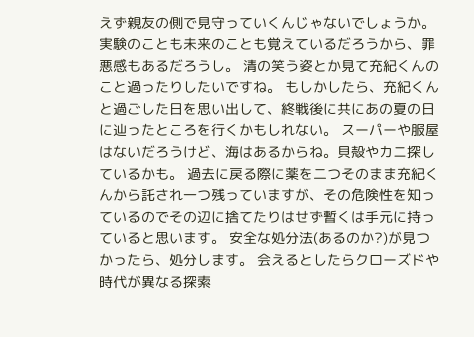えず親友の側で見守っていくんじゃないでしょうか。 実験のことも未来のことも覚えているだろうから、罪悪感もあるだろうし。 清の笑う姿とか見て充紀くんのこと過ったりしたいですね。 もしかしたら、充紀くんと過ごした日を思い出して、終戦後に共にあの夏の日に辿ったところを行くかもしれない。 スーパーや服屋はないだろうけど、海はあるからね。貝殻やカニ探しているかも。 過去に戻る際に薬を二つそのまま充紀くんから託され一つ残っていますが、その危険性を知っているのでその辺に捨てたりはせず暫くは手元に持っていると思います。 安全な処分法(あるのか?)が見つかったら、処分します。 会えるとしたらクローズドや時代が異なる探索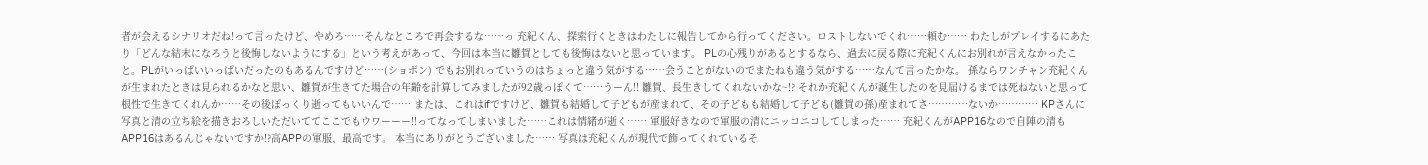者が会えるシナリオだね!って言ったけど、やめろ……そんなところで再会するな……っ 充紀くん、探索行くときはわたしに報告してから行ってください。ロストしないでくれ……頼む…… わたしがプレイするにあたり「どんな結末になろうと後悔しないようにする」という考えがあって、今回は本当に雛賀としても後悔はないと思っています。 PLの心残りがあるとするなら、過去に戻る際に充紀くんにお別れが言えなかったこと。PLがいっぱいいっぱいだったのもあるんですけど……(ショボン) でもお別れっていうのはちょっと違う気がする……会うことがないのでまたねも違う気がする……なんて言ったかな。 孫ならワンチャン充紀くんが生まれたときは見られるかなと思い、雛賀が生きてた場合の年齢を計算してみましたが92歳っぽくて……うーん!! 雛賀、長生きしてくれないかな~!? それか充紀くんが誕生したのを見届けるまでは死ねないと思って根性で生きてくれんか……その後ぽっくり逝ってもいいんで…… または、これはifですけど、雛賀も結婚して子どもが産まれて、その子どもも結婚して子ども(雛賀の孫)産まれてさ…………ないか………… KPさんに写真と清の立ち絵を描きおろしいただいててここでもウワーーー!!ってなってしまいました……これは情緒が逝く…… 軍服好きなので軍服の清にニッコニコしてしまった…… 充紀くんがAPP16なので自陣の清もAPP16はあるんじゃないですか!?高APPの軍服、最高です。 本当にありがとうございました…… 写真は充紀くんが現代で飾ってくれているそ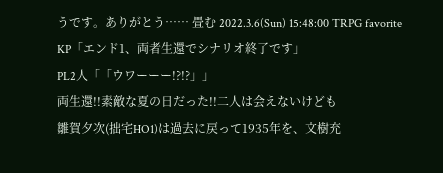うです。ありがとう…… 畳む 2022.3.6(Sun) 15:48:00 TRPG favorite
KP「エンド1、両者生還でシナリオ終了です」
PL2人「「ウワーーー!?!?」」
両生還!!素敵な夏の日だった!!二人は会えないけども
雛賀夕次(拙宅HO1)は過去に戻って1935年を、文樹充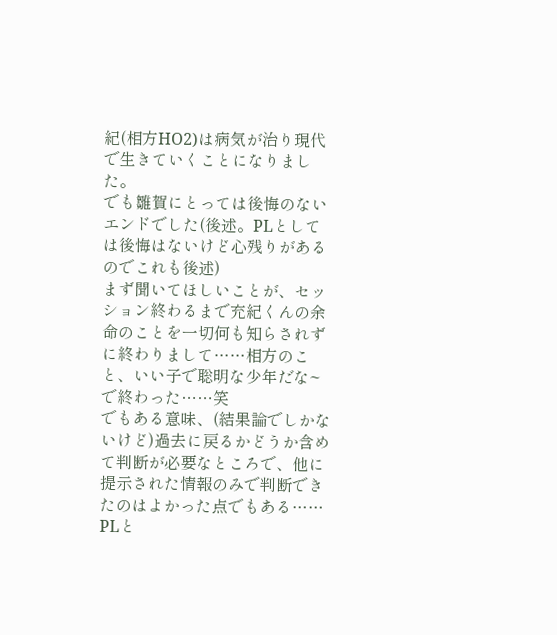紀(相方HO2)は病気が治り現代で生きていくことになりました。
でも雛賀にとっては後悔のないエンドでした(後述。PLとしては後悔はないけど心残りがあるのでこれも後述)
まず聞いてほしいことが、セッション終わるまで充紀くんの余命のことを一切何も知らされずに終わりまして……相方のこと、いい子で聡明な少年だな~で終わった……笑
でもある意味、(結果論でしかないけど)過去に戻るかどうか含めて判断が必要なところで、他に提示された情報のみで判断できたのはよかった点でもある……
PLと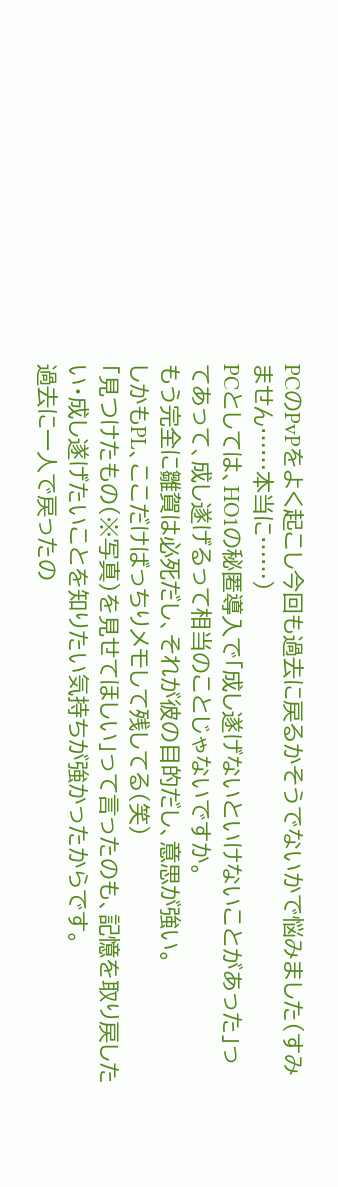PCのPvPをよく起こし今回も過去に戻るかそうでないかで悩みました(すみません……本当に……)
PCとしては、HO1の秘匿導入で「成し遂げないといけないことがあった」ってあって、成し遂げるって相当のことじゃないですか。
もう完全に雛賀は必死だし、それが彼の目的だし、意思が強い。
しかもPL、ここだけばっちりメモして残してる(笑)
「見つけたもの(※写真)を見せてほしい」って言ったのも、記憶を取り戻したい・成し遂げたいことを知りたい気持ちが強かったからです。
過去に一人で戻ったの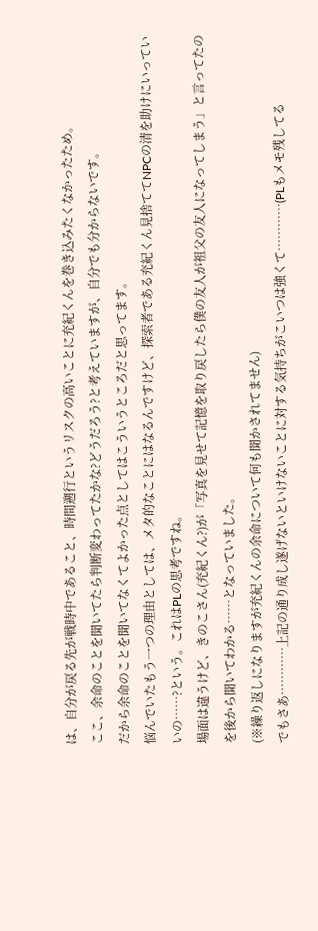は、自分が戻る先が戦時中であること、時間遡行というリスクの高いことに充紀くんを巻き込みたくなかったため。
ここ、余命のことを聞いてたら判断変わってたかな?どうだろう?と考えていますが、自分でも分からないです。
だから余命のことを聞いてなくてよかった点としてはこういうところだと思ってます。
悩んでいたもう一つの理由としては、メタ的なことにはなるんですけど、探索者である充紀くん見捨ててNPCの清を助けにいっていいの……?という。これはPLの思考ですね。
場面は違うけど、きのこさん(充紀くん?)が「写真を見せて記憶を取り戻したら僕の友人が祖父の友人になってしまう」と言ってたのを後から聞いてわかる……となっていました。
(※繰り返しになりますが充紀くんの余命について何も聞かされてません)
でもさあ…………上記の通り成し遂げないといけないことに対する気持ちがこいつは強くて…………(PLもメモ残してる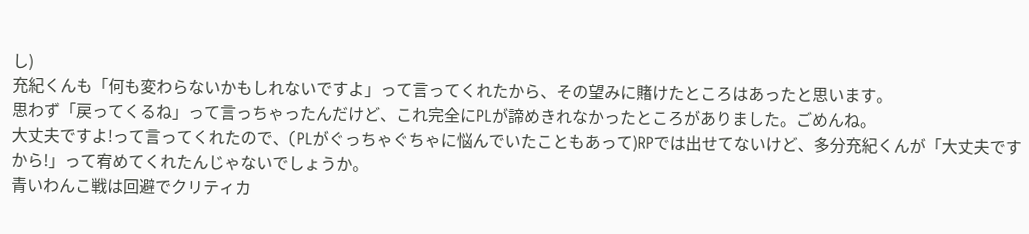し)
充紀くんも「何も変わらないかもしれないですよ」って言ってくれたから、その望みに賭けたところはあったと思います。
思わず「戻ってくるね」って言っちゃったんだけど、これ完全にPLが諦めきれなかったところがありました。ごめんね。
大丈夫ですよ!って言ってくれたので、(PLがぐっちゃぐちゃに悩んでいたこともあって)RPでは出せてないけど、多分充紀くんが「大丈夫ですから!」って宥めてくれたんじゃないでしょうか。
青いわんこ戦は回避でクリティカ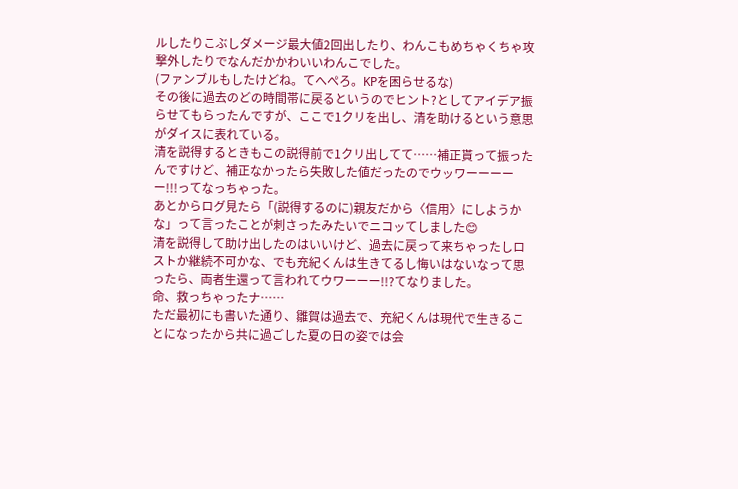ルしたりこぶしダメージ最大値2回出したり、わんこもめちゃくちゃ攻撃外したりでなんだかかわいいわんこでした。
(ファンブルもしたけどね。てへぺろ。KPを困らせるな)
その後に過去のどの時間帯に戻るというのでヒント?としてアイデア振らせてもらったんですが、ここで1クリを出し、清を助けるという意思がダイスに表れている。
清を説得するときもこの説得前で1クリ出してて……補正貰って振ったんですけど、補正なかったら失敗した値だったのでウッワーーーーー!!!ってなっちゃった。
あとからログ見たら「(説得するのに)親友だから〈信用〉にしようかな」って言ったことが刺さったみたいでニコッてしました😊
清を説得して助け出したのはいいけど、過去に戻って来ちゃったしロストか継続不可かな、でも充紀くんは生きてるし悔いはないなって思ったら、両者生還って言われてウワーーー!!?てなりました。
命、救っちゃったナ……
ただ最初にも書いた通り、雛賀は過去で、充紀くんは現代で生きることになったから共に過ごした夏の日の姿では会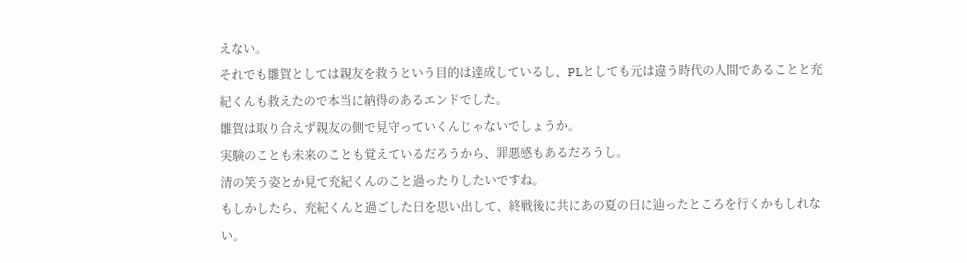えない。
それでも雛賀としては親友を救うという目的は達成しているし、PLとしても元は違う時代の人間であることと充紀くんも救えたので本当に納得のあるエンドでした。
雛賀は取り合えず親友の側で見守っていくんじゃないでしょうか。
実験のことも未来のことも覚えているだろうから、罪悪感もあるだろうし。
清の笑う姿とか見て充紀くんのこと過ったりしたいですね。
もしかしたら、充紀くんと過ごした日を思い出して、終戦後に共にあの夏の日に辿ったところを行くかもしれない。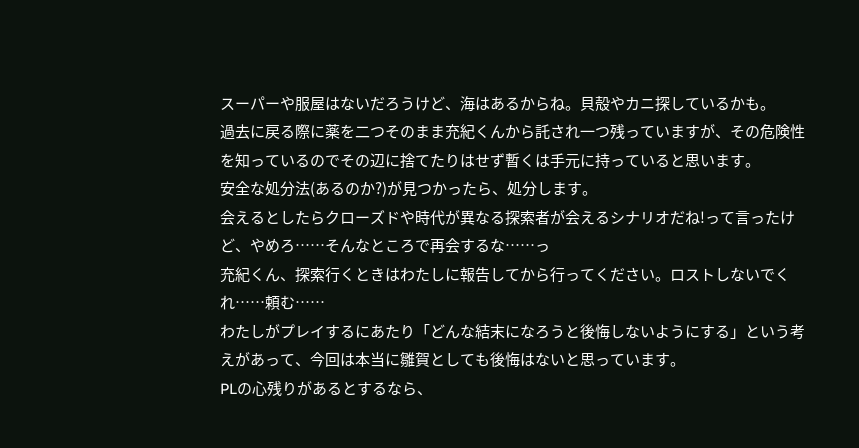スーパーや服屋はないだろうけど、海はあるからね。貝殻やカニ探しているかも。
過去に戻る際に薬を二つそのまま充紀くんから託され一つ残っていますが、その危険性を知っているのでその辺に捨てたりはせず暫くは手元に持っていると思います。
安全な処分法(あるのか?)が見つかったら、処分します。
会えるとしたらクローズドや時代が異なる探索者が会えるシナリオだね!って言ったけど、やめろ……そんなところで再会するな……っ
充紀くん、探索行くときはわたしに報告してから行ってください。ロストしないでくれ……頼む……
わたしがプレイするにあたり「どんな結末になろうと後悔しないようにする」という考えがあって、今回は本当に雛賀としても後悔はないと思っています。
PLの心残りがあるとするなら、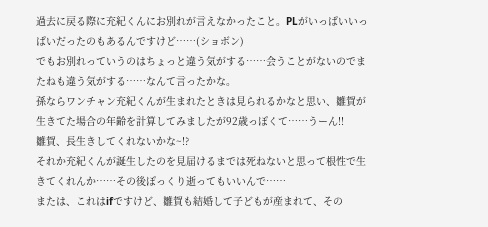過去に戻る際に充紀くんにお別れが言えなかったこと。PLがいっぱいいっぱいだったのもあるんですけど……(ショボン)
でもお別れっていうのはちょっと違う気がする……会うことがないのでまたねも違う気がする……なんて言ったかな。
孫ならワンチャン充紀くんが生まれたときは見られるかなと思い、雛賀が生きてた場合の年齢を計算してみましたが92歳っぽくて……うーん!!
雛賀、長生きしてくれないかな~!?
それか充紀くんが誕生したのを見届けるまでは死ねないと思って根性で生きてくれんか……その後ぽっくり逝ってもいいんで……
または、これはifですけど、雛賀も結婚して子どもが産まれて、その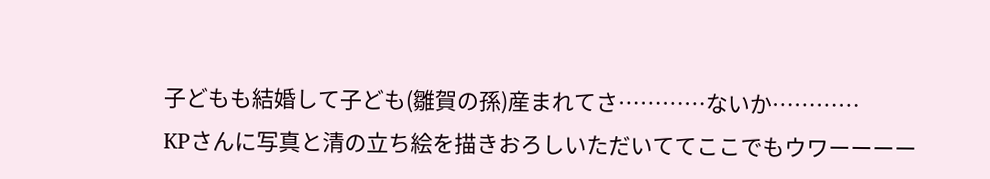子どもも結婚して子ども(雛賀の孫)産まれてさ…………ないか…………
KPさんに写真と清の立ち絵を描きおろしいただいててここでもウワーーーー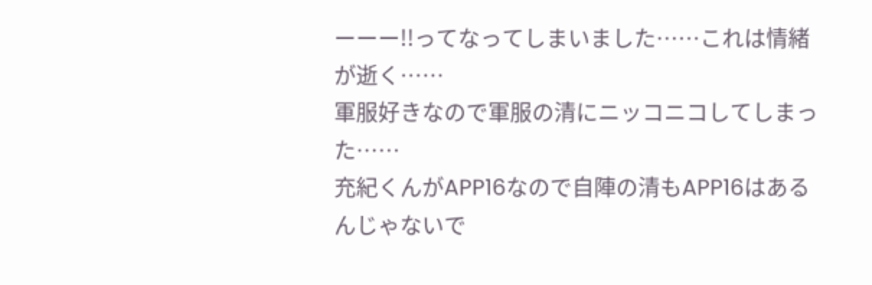ーーー!!ってなってしまいました……これは情緒が逝く……
軍服好きなので軍服の清にニッコニコしてしまった……
充紀くんがAPP16なので自陣の清もAPP16はあるんじゃないで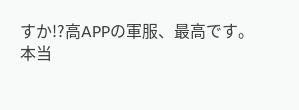すか!?高APPの軍服、最高です。
本当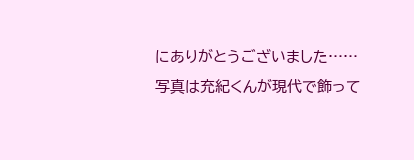にありがとうございました……
写真は充紀くんが現代で飾って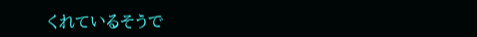くれているそうで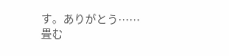す。ありがとう……
畳む